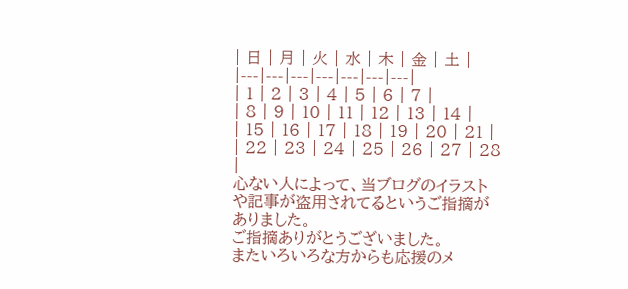| 日 | 月 | 火 | 水 | 木 | 金 | 土 |
|---|---|---|---|---|---|---|
| 1 | 2 | 3 | 4 | 5 | 6 | 7 |
| 8 | 9 | 10 | 11 | 12 | 13 | 14 |
| 15 | 16 | 17 | 18 | 19 | 20 | 21 |
| 22 | 23 | 24 | 25 | 26 | 27 | 28 |
心ない人によって、当ブログのイラストや記事が盗用されてるというご指摘がありました。
ご指摘ありがとうございました。
またいろいろな方からも応援のメ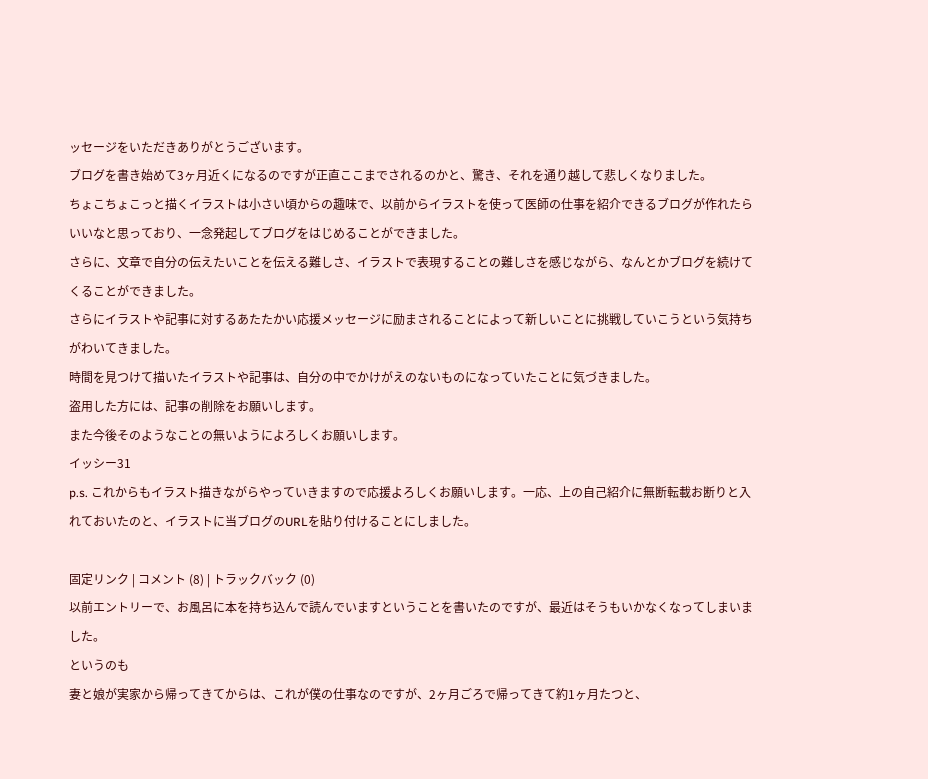ッセージをいただきありがとうございます。
ブログを書き始めて3ヶ月近くになるのですが正直ここまでされるのかと、驚き、それを通り越して悲しくなりました。
ちょこちょこっと描くイラストは小さい頃からの趣味で、以前からイラストを使って医師の仕事を紹介できるブログが作れたらいいなと思っており、一念発起してブログをはじめることができました。
さらに、文章で自分の伝えたいことを伝える難しさ、イラストで表現することの難しさを感じながら、なんとかブログを続けてくることができました。
さらにイラストや記事に対するあたたかい応援メッセージに励まされることによって新しいことに挑戦していこうという気持ちがわいてきました。
時間を見つけて描いたイラストや記事は、自分の中でかけがえのないものになっていたことに気づきました。
盗用した方には、記事の削除をお願いします。
また今後そのようなことの無いようによろしくお願いします。
イッシー31
p.s. これからもイラスト描きながらやっていきますので応援よろしくお願いします。一応、上の自己紹介に無断転載お断りと入れておいたのと、イラストに当ブログのURLを貼り付けることにしました。

固定リンク | コメント (8) | トラックバック (0)
以前エントリーで、お風呂に本を持ち込んで読んでいますということを書いたのですが、最近はそうもいかなくなってしまいました。
というのも
妻と娘が実家から帰ってきてからは、これが僕の仕事なのですが、2ヶ月ごろで帰ってきて約1ヶ月たつと、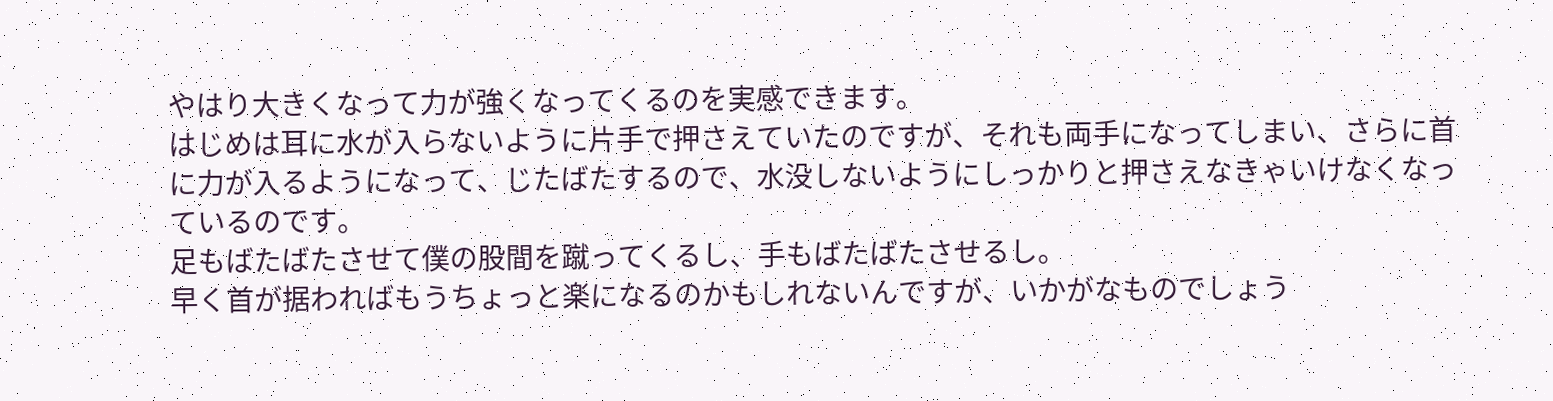やはり大きくなって力が強くなってくるのを実感できます。
はじめは耳に水が入らないように片手で押さえていたのですが、それも両手になってしまい、さらに首に力が入るようになって、じたばたするので、水没しないようにしっかりと押さえなきゃいけなくなっているのです。
足もばたばたさせて僕の股間を蹴ってくるし、手もばたばたさせるし。
早く首が据わればもうちょっと楽になるのかもしれないんですが、いかがなものでしょう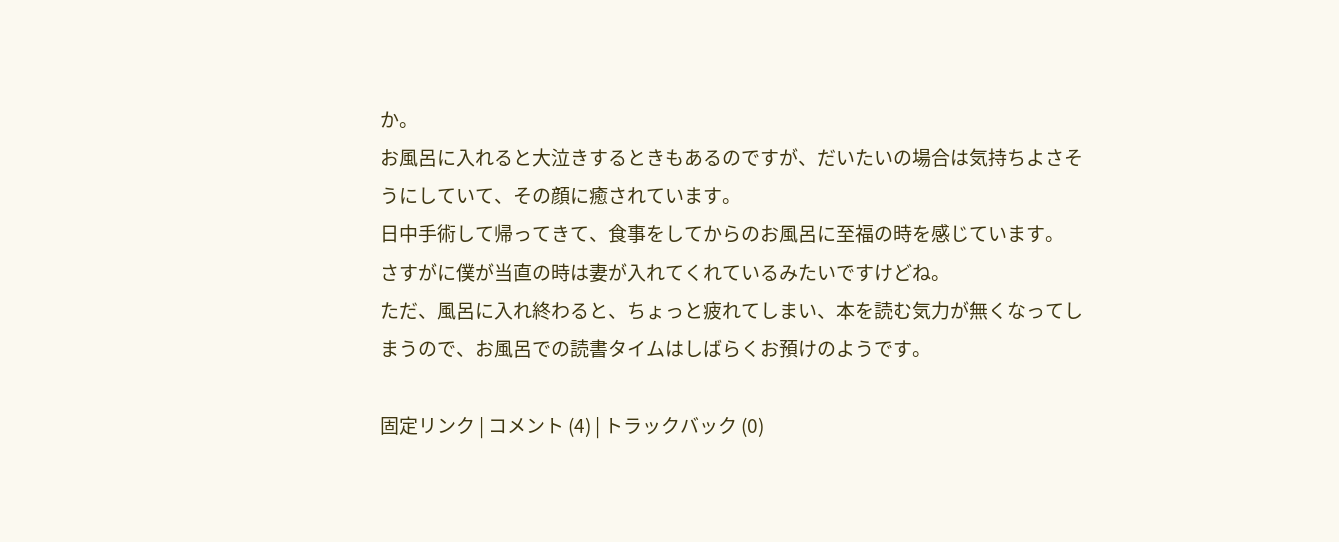か。
お風呂に入れると大泣きするときもあるのですが、だいたいの場合は気持ちよさそうにしていて、その顔に癒されています。
日中手術して帰ってきて、食事をしてからのお風呂に至福の時を感じています。
さすがに僕が当直の時は妻が入れてくれているみたいですけどね。
ただ、風呂に入れ終わると、ちょっと疲れてしまい、本を読む気力が無くなってしまうので、お風呂での読書タイムはしばらくお預けのようです。

固定リンク | コメント (4) | トラックバック (0)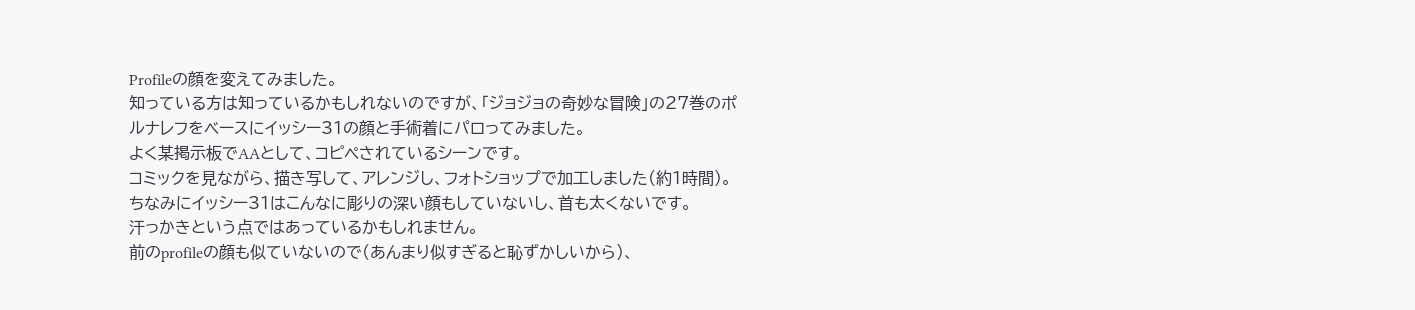Profileの顔を変えてみました。
知っている方は知っているかもしれないのですが、「ジョジョの奇妙な冒険」の27巻のポルナレフをベースにイッシー31の顔と手術着にパロってみました。
よく某掲示板でAAとして、コピペされているシーンです。
コミックを見ながら、描き写して、アレンジし、フォトショップで加工しました(約1時間)。
ちなみにイッシー31はこんなに彫りの深い顔もしていないし、首も太くないです。
汗っかきという点ではあっているかもしれません。
前のprofileの顔も似ていないので(あんまり似すぎると恥ずかしいから)、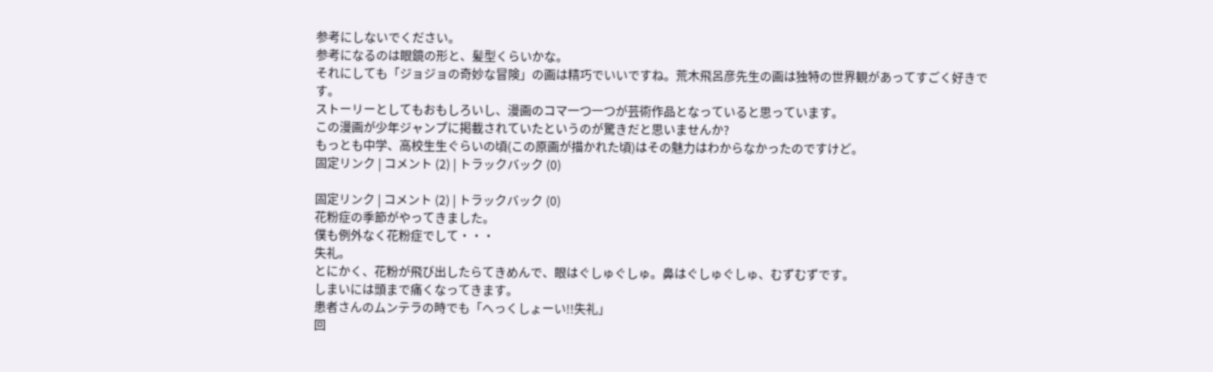参考にしないでください。
参考になるのは眼鏡の形と、髪型くらいかな。
それにしても「ジョジョの奇妙な冒険」の画は精巧でいいですね。荒木飛呂彦先生の画は独特の世界観があってすごく好きです。
ストーリーとしてもおもしろいし、漫画のコマ一つ一つが芸術作品となっていると思っています。
この漫画が少年ジャンプに掲載されていたというのが驚きだと思いませんか?
もっとも中学、高校生生ぐらいの頃(この原画が描かれた頃)はその魅力はわからなかったのですけど。
固定リンク | コメント (2) | トラックバック (0)

固定リンク | コメント (2) | トラックバック (0)
花粉症の季節がやってきました。
僕も例外なく花粉症でして・・・
失礼。
とにかく、花粉が飛び出したらてきめんで、眼はぐしゅぐしゅ。鼻はぐしゅぐしゅ、むずむずです。
しまいには頭まで痛くなってきます。
患者さんのムンテラの時でも「へっくしょーい!!失礼」
回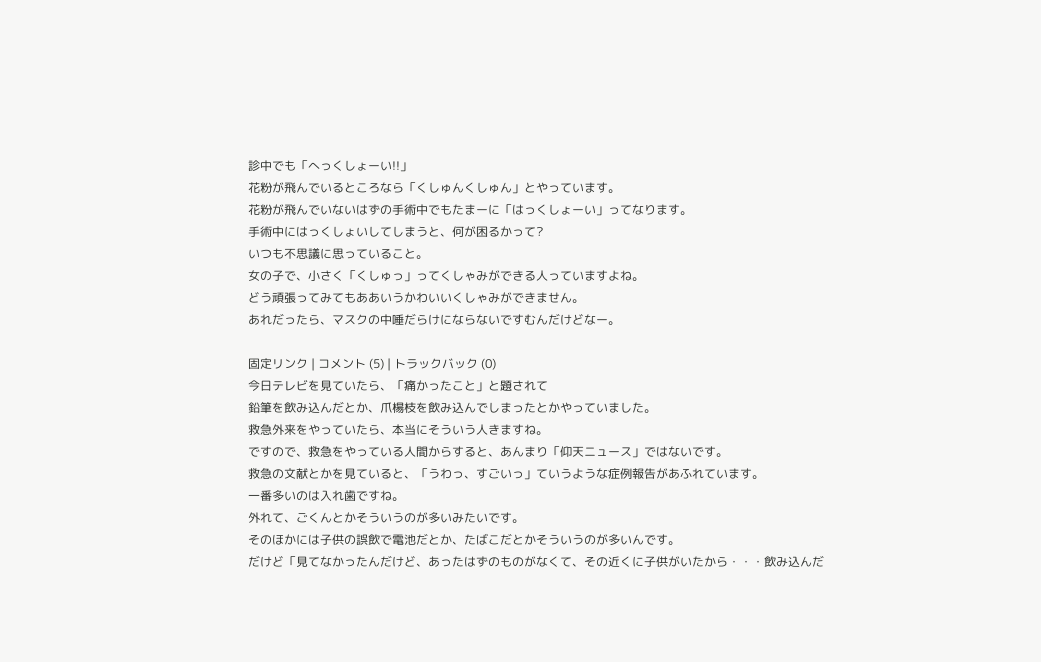診中でも「へっくしょーい!!」
花粉が飛んでいるところなら「くしゅんくしゅん」とやっています。
花粉が飛んでいないはずの手術中でもたまーに「はっくしょーい」ってなります。
手術中にはっくしょいしてしまうと、何が困るかって?
いつも不思議に思っていること。
女の子で、小さく「くしゅっ」ってくしゃみができる人っていますよね。
どう頑張ってみてもああいうかわいいくしゃみができません。
あれだったら、マスクの中唾だらけにならないですむんだけどなー。

固定リンク | コメント (5) | トラックバック (0)
今日テレビを見ていたら、「痛かったこと」と題されて
鉛筆を飲み込んだとか、爪楊枝を飲み込んでしまったとかやっていました。
救急外来をやっていたら、本当にそういう人きますね。
ですので、救急をやっている人間からすると、あんまり「仰天ニュース」ではないです。
救急の文献とかを見ていると、「うわっ、すごいっ」ていうような症例報告があふれています。
一番多いのは入れ歯ですね。
外れて、ごくんとかそういうのが多いみたいです。
そのほかには子供の誤飲で電池だとか、たばこだとかそういうのが多いんです。
だけど「見てなかったんだけど、あったはずのものがなくて、その近くに子供がいたから・・・飲み込んだ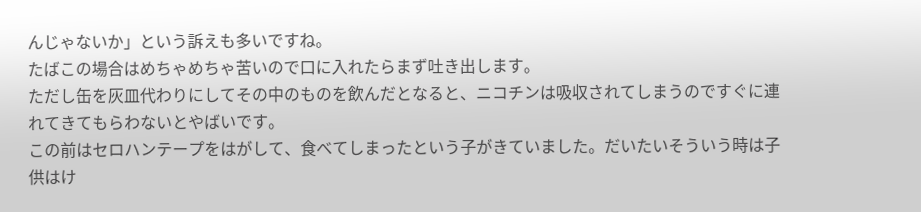んじゃないか」という訴えも多いですね。
たばこの場合はめちゃめちゃ苦いので口に入れたらまず吐き出します。
ただし缶を灰皿代わりにしてその中のものを飲んだとなると、ニコチンは吸収されてしまうのですぐに連れてきてもらわないとやばいです。
この前はセロハンテープをはがして、食べてしまったという子がきていました。だいたいそういう時は子供はけ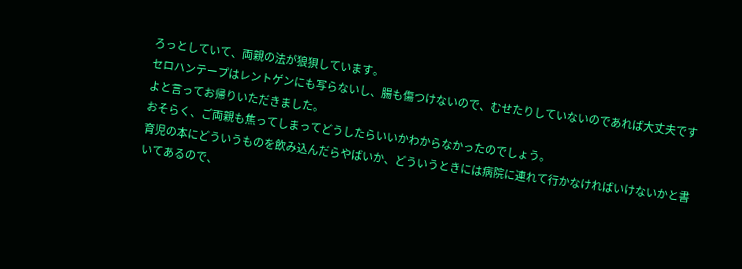ろっとしていて、両親の法が狼狽しています。
セロハンテープはレントゲンにも写らないし、腸も傷つけないので、むせたりしていないのであれば大丈夫ですよと言ってお帰りいただきました。
おそらく、ご両親も焦ってしまってどうしたらいいかわからなかったのでしょう。
育児の本にどういうものを飲み込んだらやばいか、どういうときには病院に連れて行かなければいけないかと書いてあるので、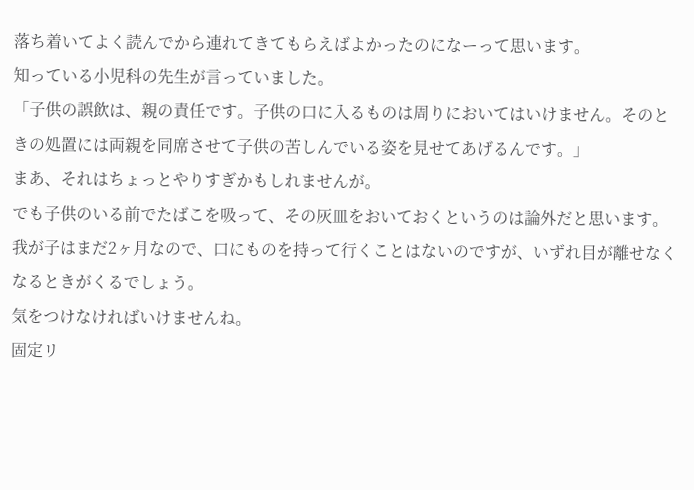落ち着いてよく読んでから連れてきてもらえばよかったのになーって思います。
知っている小児科の先生が言っていました。
「子供の誤飲は、親の責任です。子供の口に入るものは周りにおいてはいけません。そのときの処置には両親を同席させて子供の苦しんでいる姿を見せてあげるんです。」
まあ、それはちょっとやりすぎかもしれませんが。
でも子供のいる前でたばこを吸って、その灰皿をおいておくというのは論外だと思います。
我が子はまだ2ヶ月なので、口にものを持って行くことはないのですが、いずれ目が離せなくなるときがくるでしょう。
気をつけなければいけませんね。
固定リ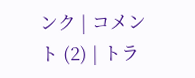ンク | コメント (2) | トラ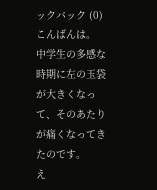ックバック (0)
こんばんは。
中学生の多感な時期に左の玉袋が大きくなって、そのあたりが痛くなってきたのです。
え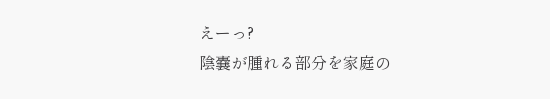えーっ?
陰嚢が腫れる部分を家庭の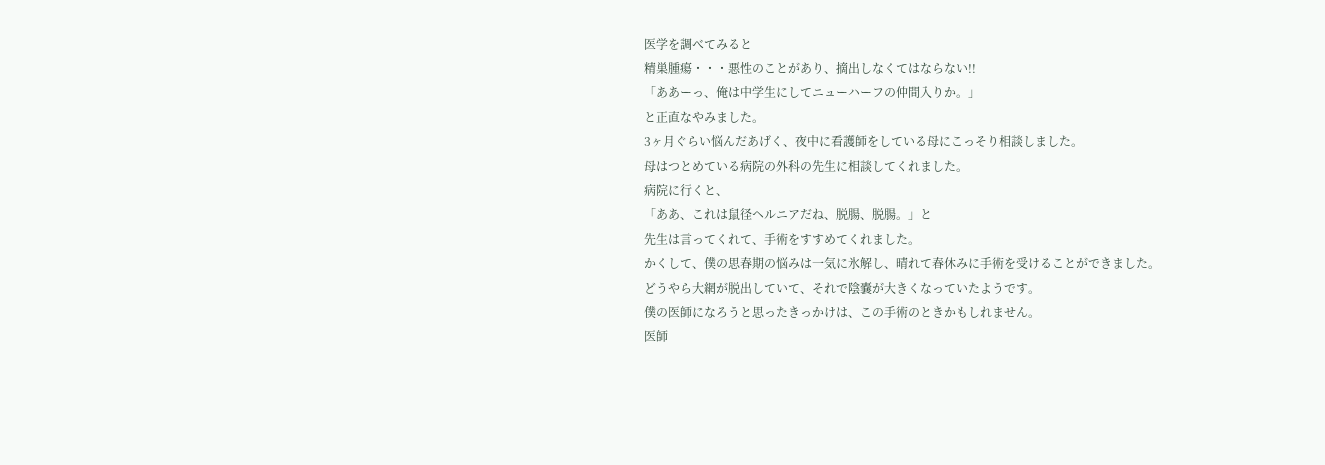医学を調べてみると
精巣腫瘍・・・悪性のことがあり、摘出しなくてはならない!!
「ああーっ、俺は中学生にしてニューハーフの仲間入りか。」
と正直なやみました。
3ヶ月ぐらい悩んだあげく、夜中に看護師をしている母にこっそり相談しました。
母はつとめている病院の外科の先生に相談してくれました。
病院に行くと、
「ああ、これは鼠径ヘルニアだね、脱腸、脱腸。」と
先生は言ってくれて、手術をすすめてくれました。
かくして、僕の思春期の悩みは一気に氷解し、晴れて春休みに手術を受けることができました。
どうやら大網が脱出していて、それで陰嚢が大きくなっていたようです。
僕の医師になろうと思ったきっかけは、この手術のときかもしれません。
医師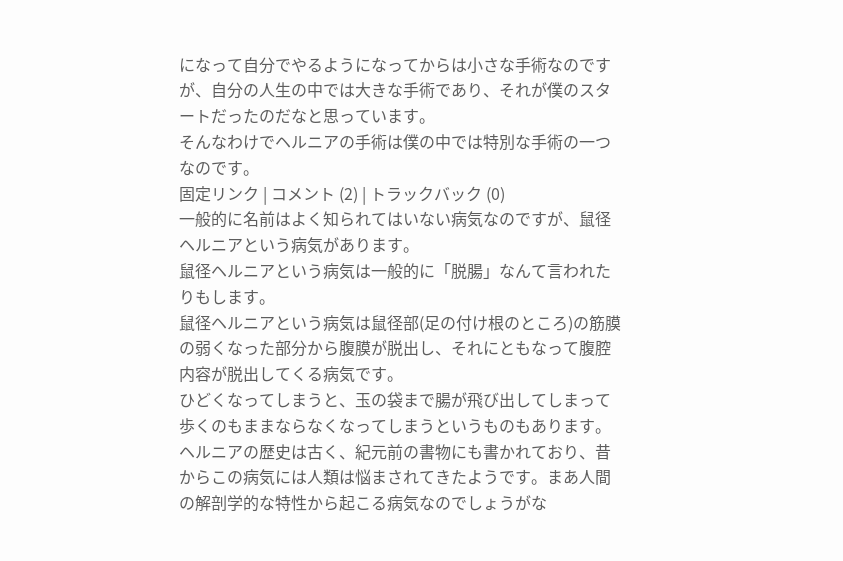になって自分でやるようになってからは小さな手術なのですが、自分の人生の中では大きな手術であり、それが僕のスタートだったのだなと思っています。
そんなわけでヘルニアの手術は僕の中では特別な手術の一つなのです。
固定リンク | コメント (2) | トラックバック (0)
一般的に名前はよく知られてはいない病気なのですが、鼠径ヘルニアという病気があります。
鼠径ヘルニアという病気は一般的に「脱腸」なんて言われたりもします。
鼠径ヘルニアという病気は鼠径部(足の付け根のところ)の筋膜の弱くなった部分から腹膜が脱出し、それにともなって腹腔内容が脱出してくる病気です。
ひどくなってしまうと、玉の袋まで腸が飛び出してしまって歩くのもままならなくなってしまうというものもあります。
ヘルニアの歴史は古く、紀元前の書物にも書かれており、昔からこの病気には人類は悩まされてきたようです。まあ人間の解剖学的な特性から起こる病気なのでしょうがな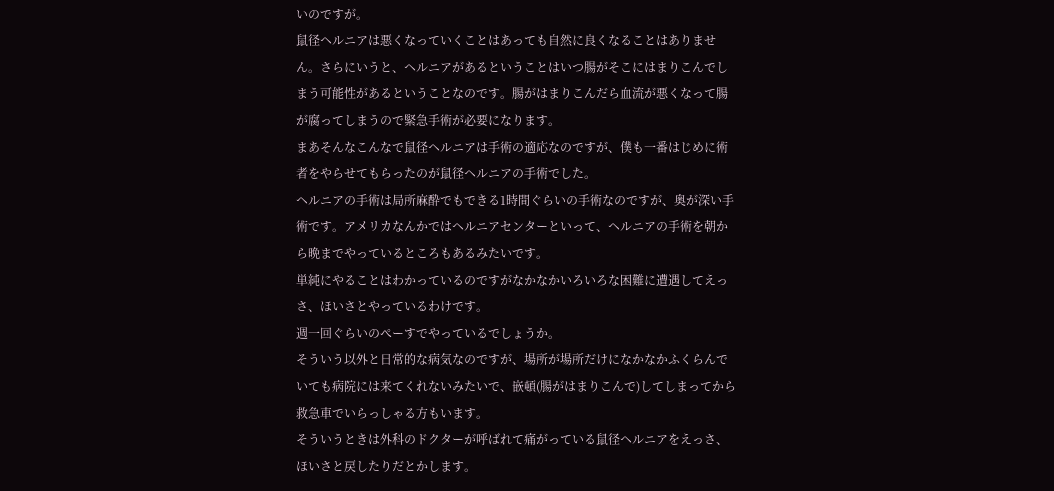いのですが。
鼠径ヘルニアは悪くなっていくことはあっても自然に良くなることはありません。さらにいうと、ヘルニアがあるということはいつ腸がそこにはまりこんでしまう可能性があるということなのです。腸がはまりこんだら血流が悪くなって腸が腐ってしまうので緊急手術が必要になります。
まあそんなこんなで鼠径ヘルニアは手術の適応なのですが、僕も一番はじめに術者をやらせてもらったのが鼠径ヘルニアの手術でした。
ヘルニアの手術は局所麻酔でもできる1時間ぐらいの手術なのですが、奥が深い手術です。アメリカなんかではヘルニアセンターといって、ヘルニアの手術を朝から晩までやっているところもあるみたいです。
単純にやることはわかっているのですがなかなかいろいろな困難に遭遇してえっさ、ほいさとやっているわけです。
週一回ぐらいのぺーすでやっているでしょうか。
そういう以外と日常的な病気なのですが、場所が場所だけになかなかふくらんでいても病院には来てくれないみたいで、嵌頓(腸がはまりこんで)してしまってから救急車でいらっしゃる方もいます。
そういうときは外科のドクターが呼ばれて痛がっている鼠径ヘルニアをえっさ、ほいさと戻したりだとかします。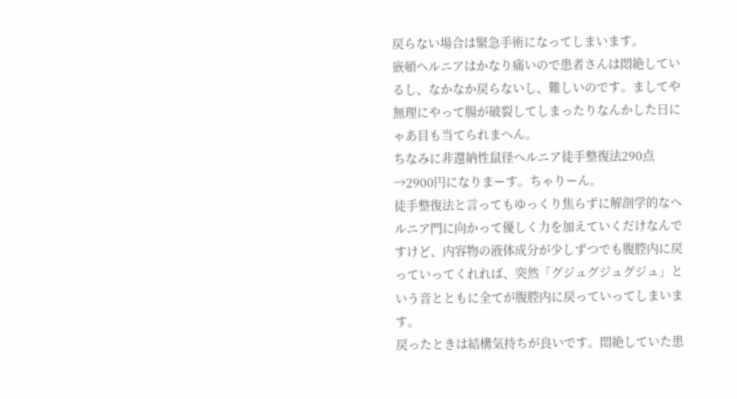戻らない場合は緊急手術になってしまいます。
嵌頓ヘルニアはかなり痛いので患者さんは悶絶しているし、なかなか戻らないし、難しいのです。ましてや無理にやって腸が破裂してしまったりなんかした日にゃあ目も当てられまへん。
ちなみに非還納性鼠径ヘルニア徒手整復法290点→2900円になりまーす。ちゃりーん。
徒手整復法と言ってもゆっくり焦らずに解剖学的なヘルニア門に向かって優しく力を加えていくだけなんですけど、内容物の液体成分が少しずつでも腹腔内に戻っていってくれれば、突然「グジュグジュグジュ」という音とともに全てが腹腔内に戻っていってしまいます。
戻ったときは結構気持ちが良いです。悶絶していた患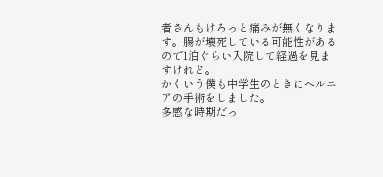者さんもけろっと痛みが無くなります。腸が壊死している可能性があるので1泊ぐらい入院して経過を見ますけれど。
かくいう僕も中学生のときにヘルニアの手術をしました。
多感な時期だっ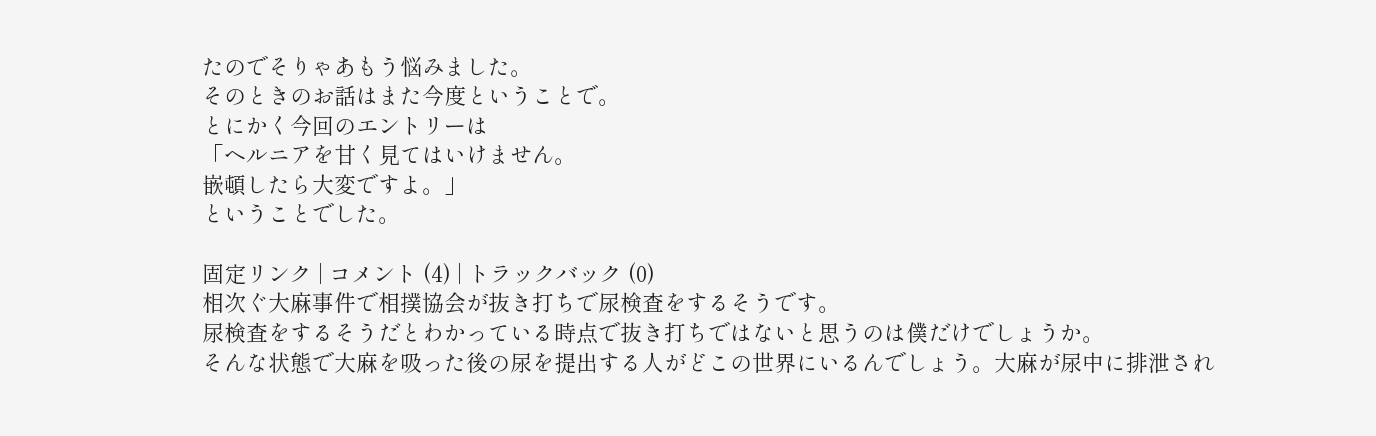たのでそりゃあもう悩みました。
そのときのお話はまた今度ということで。
とにかく今回のエントリーは
「ヘルニアを甘く見てはいけません。
嵌頓したら大変ですよ。」
ということでした。

固定リンク | コメント (4) | トラックバック (0)
相次ぐ大麻事件で相撲協会が抜き打ちで尿検査をするそうです。
尿検査をするそうだとわかっている時点で抜き打ちではないと思うのは僕だけでしょうか。
そんな状態で大麻を吸った後の尿を提出する人がどこの世界にいるんでしょう。大麻が尿中に排泄され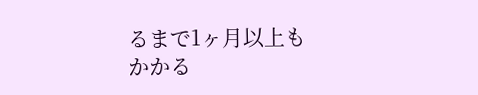るまで1ヶ月以上もかかる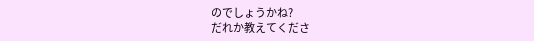のでしょうかね?
だれか教えてくださ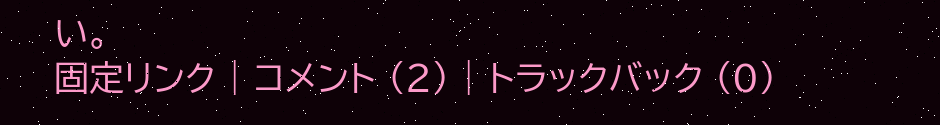い。
固定リンク | コメント (2) | トラックバック (0)